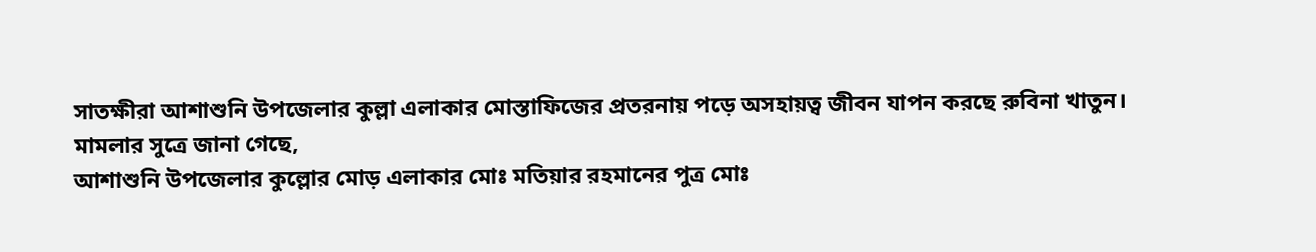সাতক্ষীরা আশাশুনি উপজেলার কুল্লা এলাকার মোস্তাফিজের প্রতরনায় পড়ে অসহায়ত্ব জীবন যাপন করছে রুবিনা খাতুন।
মামলার সুত্রে জানা গেছে,
আশাশুনি উপজেলার কুল্লোর মোড় এলাকার মোঃ মতিয়ার রহমানের পুত্র মোঃ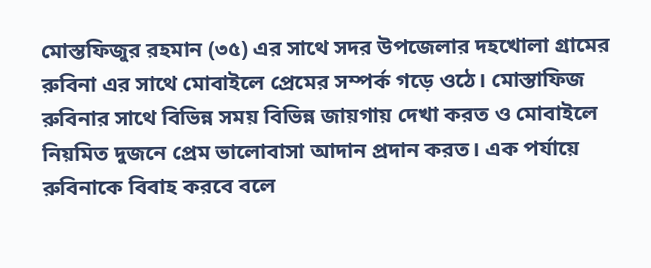মোস্তফিজুর রহমান (৩৫) এর সাথে সদর উপজেলার দহখোলা গ্রামের রুবিনা এর সাথে মোবাইলে প্রেমের সম্পর্ক গড়ে ওঠে। মোস্তাফিজ রুবিনার সাথে বিভিন্ন সময় বিভিন্ন জায়গায় দেখা করত ও মোবাইলে নিয়মিত দুজনে প্রেম ভালোবাসা আদান প্রদান করত। এক পর্যায়ে রুবিনাকে বিবাহ করবে বলে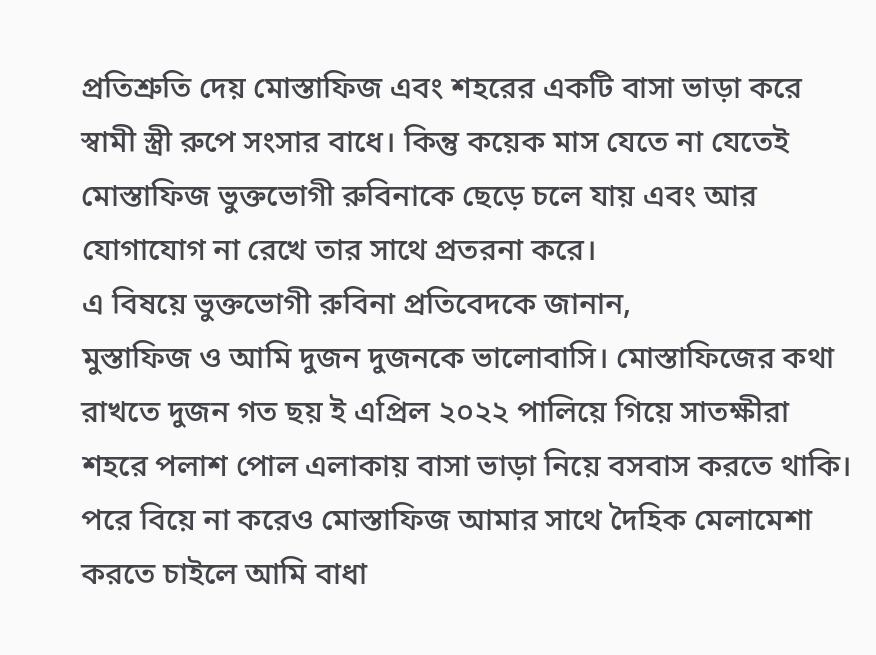প্রতিশ্রুতি দেয় মোস্তাফিজ এবং শহরের একটি বাসা ভাড়া করে স্বামী স্ত্রী রুপে সংসার বাধে। কিন্তু কয়েক মাস যেতে না যেতেই মোস্তাফিজ ভুক্তভোগী রুবিনাকে ছেড়ে চলে যায় এবং আর যোগাযোগ না রেখে তার সাথে প্রতরনা করে।
এ বিষয়ে ভুক্তভোগী রুবিনা প্রতিবেদকে জানান,
মুস্তাফিজ ও আমি দুজন দুজনকে ভালোবাসি। মোস্তাফিজের কথা রাখতে দুজন গত ছয় ই এপ্রিল ২০২২ পালিয়ে গিয়ে সাতক্ষীরা শহরে পলাশ পোল এলাকায় বাসা ভাড়া নিয়ে বসবাস করতে থাকি। পরে বিয়ে না করেও মোস্তাফিজ আমার সাথে দৈহিক মেলামেশা করতে চাইলে আমি বাধা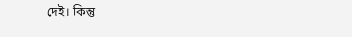দেই। কিন্তু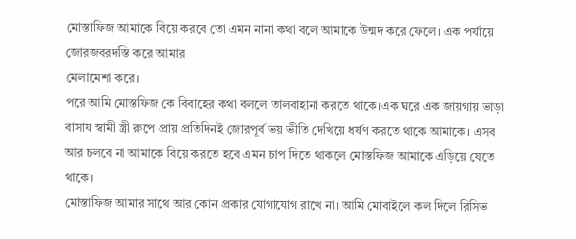মোস্তাফিজ আমাকে বিয়ে করবে তো এমন নানা কথা বলে আমাকে উন্মদ করে ফেলে। এক পর্যায়ে জোরজবরদস্তি করে আমার
মেলামেশা করে।
পরে আমি মোস্তফিজ কে বিবাহের কথা বললে তালবাহানা করতে থাকে।এক ঘরে এক জায়গায় ভাড়া বাসায স্বামী স্ত্রী রুপে প্রায় প্রতিদিনই জোরপূর্ব ভয় ভীতি দেখিয়ে ধর্ষণ করতে থাকে আমাকে। এসব আর চলবে না আমাকে বিয়ে করতে হবে এমন চাপ দিতে থাকলে মোস্তফিজ আমাকে এড়িয়ে যেতে থাকে।
মোস্তাফিজ আমার সাথে আর কোন প্রকার যোগাযোগ রাখে না। আমি মোবাইলে কল দিলে রিসিভ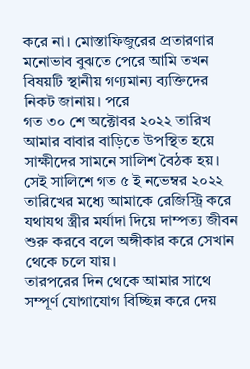করে না। মোস্তাফিজুরের প্রতারণার মনোভাব বুঝতে পেরে আমি তখন বিষয়টি স্থানীয় গণ্যমান্য ব্যক্তিদের নিকট জানায়। পরে
গত ৩০ শে অক্টোবর ২০২২ তারিখ আমার বাবার বাড়িতে উপস্থিত হয়ে সাক্ষীদের সামনে সালিশ বৈঠক হয়। সেই সালিশে গত ৫ ই নভেম্বর ২০২২ তারিখের মধ্যে আমাকে রেজিস্ট্রি করে যথাযথ স্ত্রীর মর্যাদা দিয়ে দাম্পত্য জীবন শুরু করবে বলে অঙ্গীকার করে সেখান থেকে চলে যায়।
তারপরের দিন থেকে আমার সাথে সম্পূর্ণ যোগাযোগ বিচ্ছিন্ন করে দেয়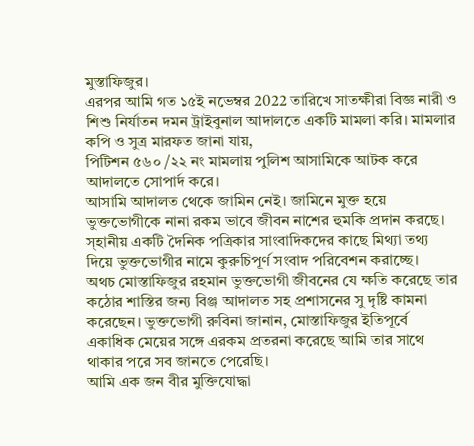মুস্তাফিজুর।
এরপর আমি গত ১৫ই নভেম্বর 2022 তারিখে সাতক্ষীরা বিজ্ঞ নারী ও শিশু নির্যাতন দমন ট্রাইবুনাল আদালতে একটি মামলা করি। মামলার কপি ও সুত্র মারফত জানা যায়,
পিটিশন ৫৬০ /২২ নং মামলায় পুলিশ আসামিকে আটক করে আদালতে সোপার্দ করে।
আসামি আদালত থেকে জামিন নেই। জামিনে মুক্ত হয়ে ভুক্তভোগীকে নানা রকম ভাবে জীবন নাশের হুমকি প্রদান করছে। স্হানীয় একটি দৈনিক পত্রিকার সাংবাদিকদের কাছে মিথ্যা তথ্য দিয়ে ভুক্তভোগীর নামে কুরুচিপূর্ণ সংবাদ পরিবেশন করাচ্ছে।
অথচ মোস্তাফিজুর রহমান ভুক্তভোগী জীবনের যে ক্ষতি করেছে তার কঠোর শাস্তির জন্য বিঞ্জ আদালত সহ প্রশাসনের সু দৃষ্টি কামনা করেছেন। ভুক্তভোগী রুবিনা জানান, মোস্তাফিজুর ইতিপূর্বে একাধিক মেয়ের সঙ্গে এরকম প্রতরনা করেছে আমি তার সাথে থাকার পরে সব জানতে পেরেছি।
আমি এক জন বীর মুক্তিযোদ্ধা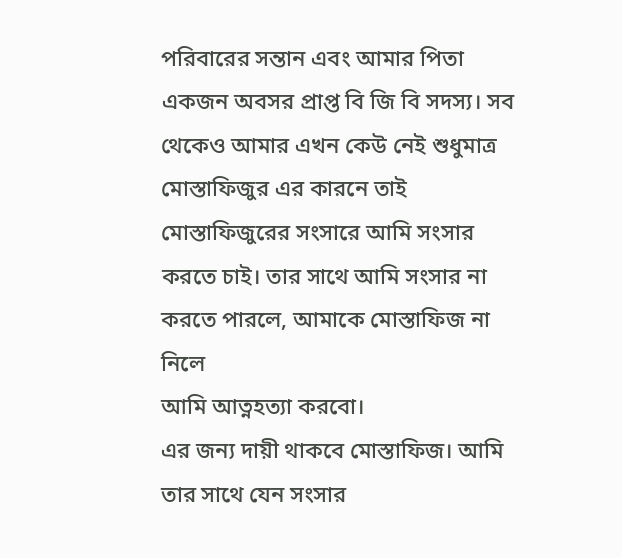পরিবারের সন্তান এবং আমার পিতা একজন অবসর প্রাপ্ত বি জি বি সদস্য। সব থেকেও আমার এখন কেউ নেই শুধুমাত্র মোস্তাফিজুর এর কারনে তাই মোস্তাফিজুরের সংসারে আমি সংসার করতে চাই। তার সাথে আমি সংসার না করতে পারলে, আমাকে মোস্তাফিজ না নিলে
আমি আত্নহত্যা করবো।
এর জন্য দায়ী থাকবে মোস্তাফিজ। আমি তার সাথে যেন সংসার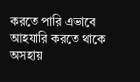করতে পারি এভাবে আহযারি করতে থাকে অসহায়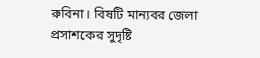রুবিনা। বিষটি মান্যবর জেলা প্রসাশকের সুদৃষ্টি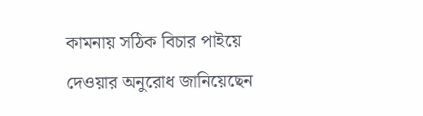কামনায় সঠিক বিচার পাইয়ে দেওয়ার অনুরোধ জানিয়েছেন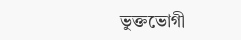ভুক্তভোগী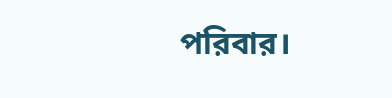পরিবার।